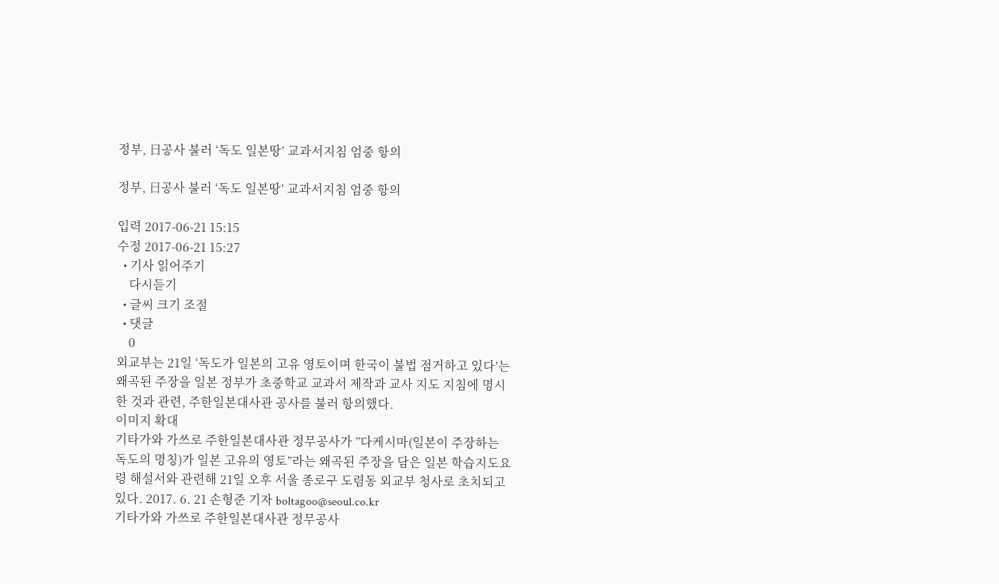정부, 日공사 불러 ‘독도 일본땅’ 교과서지침 엄중 항의

정부, 日공사 불러 ‘독도 일본땅’ 교과서지침 엄중 항의

입력 2017-06-21 15:15
수정 2017-06-21 15:27
  • 기사 읽어주기
    다시듣기
  • 글씨 크기 조절
  • 댓글
    0
외교부는 21일 ‘독도가 일본의 고유 영토이며 한국이 불법 점거하고 있다’는 왜곡된 주장을 일본 정부가 초중학교 교과서 제작과 교사 지도 지침에 명시한 것과 관련, 주한일본대사관 공사를 불러 항의했다.
이미지 확대
기타가와 가쓰로 주한일본대사관 정무공사가 ”다케시마(일본이 주장하는 독도의 명칭)가 일본 고유의 영토”라는 왜곡된 주장을 담은 일본 학습지도요령 해설서와 관련해 21일 오후 서울 종로구 도렴동 외교부 청사로 초치되고 있다. 2017. 6. 21 손형준 기자 boltagoo@seoul.co.kr
기타가와 가쓰로 주한일본대사관 정무공사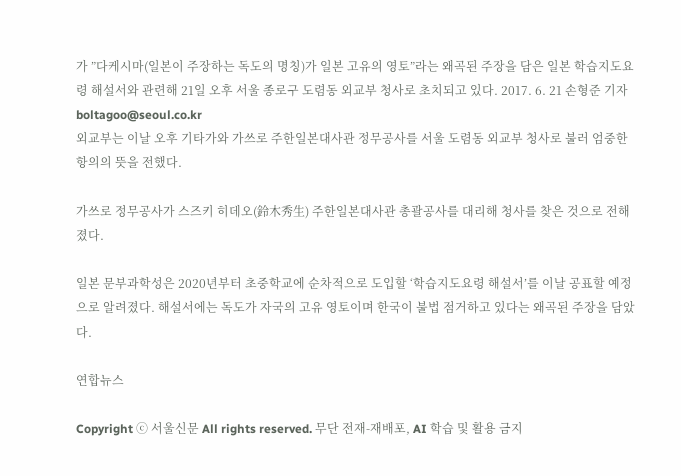가 ”다케시마(일본이 주장하는 독도의 명칭)가 일본 고유의 영토”라는 왜곡된 주장을 담은 일본 학습지도요령 해설서와 관련해 21일 오후 서울 종로구 도렴동 외교부 청사로 초치되고 있다. 2017. 6. 21 손형준 기자 boltagoo@seoul.co.kr
외교부는 이날 오후 기타가와 가쓰로 주한일본대사관 정무공사를 서울 도렴동 외교부 청사로 불러 엄중한 항의의 뜻을 전했다.

가쓰로 정무공사가 스즈키 히데오(鈴木秀生) 주한일본대사관 총괄공사를 대리해 청사를 찾은 것으로 전해졌다.

일본 문부과학성은 2020년부터 초중학교에 순차적으로 도입할 ‘학습지도요령 해설서’를 이날 공표할 예정으로 알려졌다. 해설서에는 독도가 자국의 고유 영토이며 한국이 불법 점거하고 있다는 왜곡된 주장을 담았다.

연합뉴스

Copyright ⓒ 서울신문 All rights reserved. 무단 전재-재배포, AI 학습 및 활용 금지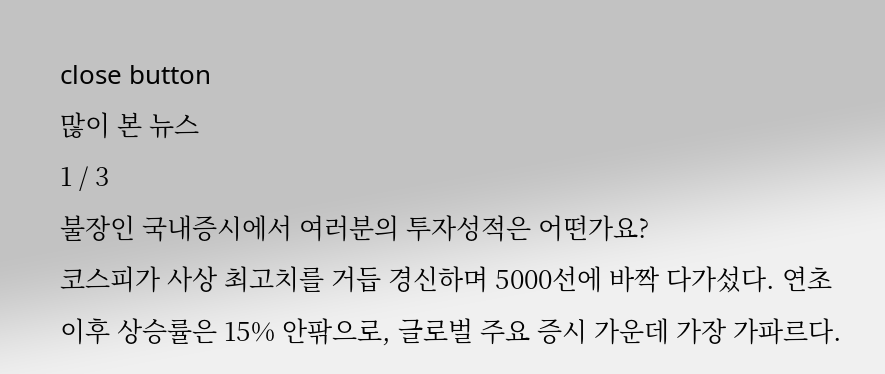close button
많이 본 뉴스
1 / 3
불장인 국내증시에서 여러분의 투자성적은 어떤가요?
코스피가 사상 최고치를 거듭 경신하며 5000선에 바짝 다가섰다. 연초 이후 상승률은 15% 안팎으로, 글로벌 주요 증시 가운데 가장 가파르다.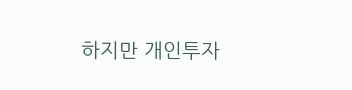하지만 개인투자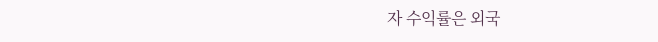자 수익률은 외국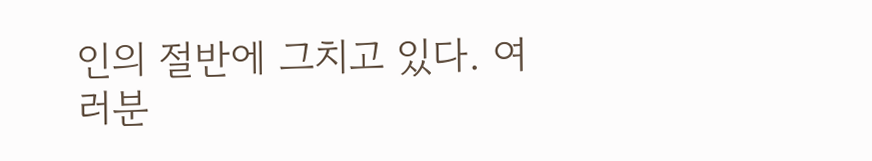인의 절반에 그치고 있다. 여러분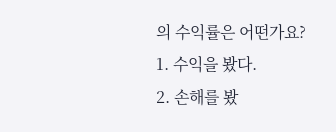의 수익률은 어떤가요?
1. 수익을 봤다.
2. 손해를 봤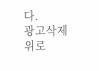다.
광고삭제
위로